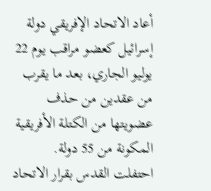أعاد الاتحاد الإفريقي دولة إسرائيل كعضو مراقب يوم 22 يوليو الجاري، بعد ما يقرب من عقدين من حذف عضويتها من الكتلة الأفريقية المكونة من 55 دولة. احتفلت القدس بقرار الاتحاد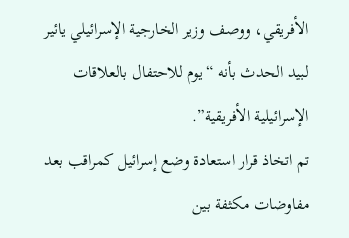الأفريقي، ووصف وزير الخارجية الإسرائيلي يائير لبيد الحدث بأنه “يوم للاحتفال بالعلاقات الإسرائيلية الأفريقية”.
تم اتخاذ قرار استعادة وضع إسرائيل كمراقب بعد مفاوضات مكثفة بين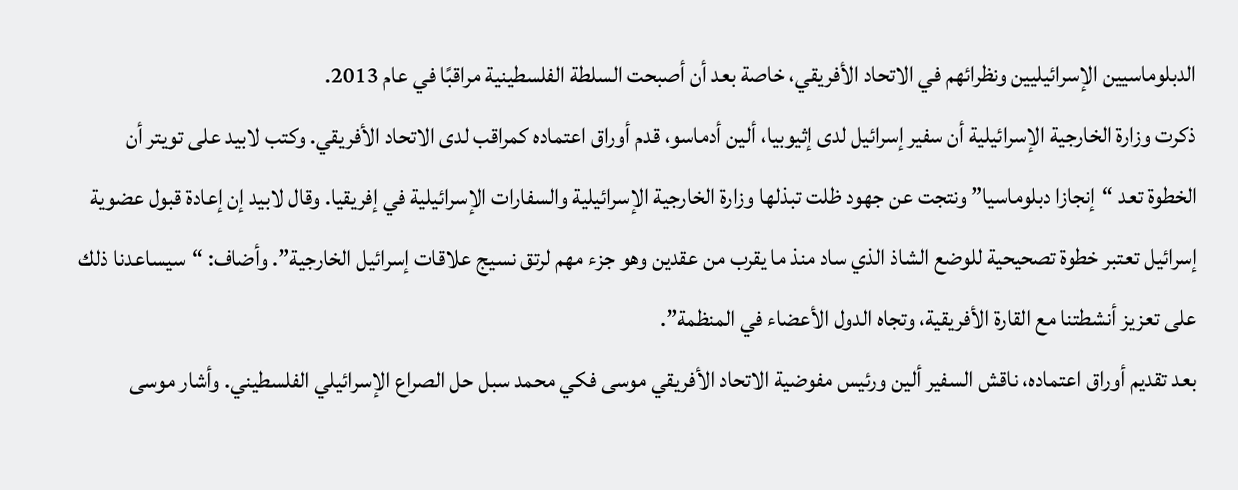الدبلوماسيين الإسرائيليين ونظرائهم في الاتحاد الأفريقي، خاصة بعد أن أصبحت السلطة الفلسطينية مراقبًا في عام 2013.
ذكرت وزارة الخارجية الإسرائيلية أن سفير إسرائيل لدى إثيوبيا، ألين أدماسو، قدم أوراق اعتماده كمراقب لدى الاتحاد الأفريقي. وكتب لابيد على تويتر أن الخطوة تعد “إنجازا دبلوماسيا” ونتجت عن جهود ظلت تبذلها وزارة الخارجية الإسرائيلية والسفارات الإسرائيلية في إفريقيا. وقال لابيد إن إعادة قبول عضوية إسرائيل تعتبر خطوة تصحيحية للوضع الشاذ الذي ساد منذ ما يقرب من عقدين وهو جزء مهم لرتق نسيج علاقات إسرائيل الخارجية”. وأضاف: “سيساعدنا ذلك على تعزيز أنشطتنا مع القارة الأفريقية، وتجاه الدول الأعضاء في المنظمة”.
بعد تقديم أوراق اعتماده، ناقش السفير ألين ورئيس مفوضية الاتحاد الأفريقي موسى فكي محمد سبل حل الصراع الإسرائيلي الفلسطيني. وأشار موسى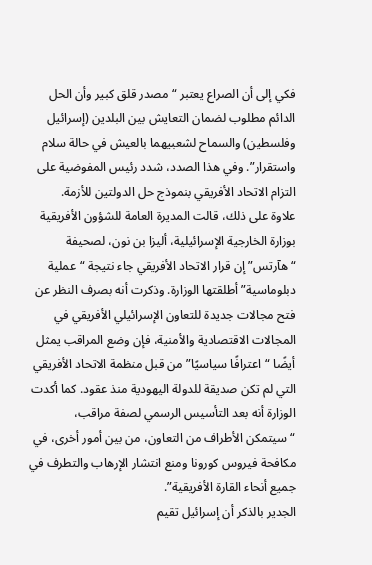فكي إلى أن الصراع يعتبر “مصدر قلق كبير وأن الحل الدائم مطلوب لضمان التعايش بين البلدين (إسرائيل وفلسطين) والسماح لشعبيهما بالعيش في حالة سلام واستقرار”. وفي هذا الصدد، شدد رئيس المفوضية على التزام الاتحاد الأفريقي بنموذج حل الدولتين للأزمة.
علاوة على ذلك، قالت المديرة العامة للشؤون الأفريقية بوزارة الخارجية الإسرائيلية، أليزا بن نون، لصحيفة “هآرتس” إن قرار الاتحاد الأفريقي جاء نتيجة “عملية دبلوماسية” أطلقتها الوزارة. وذكرت أنه بصرف النظر عن فتح مجالات جديدة للتعاون الإسرائيلي الأفريقي في المجالات الاقتصادية والأمنية، فإن وضع المراقب يمثل أيضًا “اعترافًا سياسيًا” من قبل منظمة الاتحاد الأفريقي التي لم تكن صديقة للدولة اليهودية منذ عقود. كما أكدت الوزارة أنه بعد التأسيس الرسمي لصفة مراقب، “سيتمكن الأطراف من التعاون، من بين أمور أخرى، في مكافحة فيروس كورونا ومنع انتشار الإرهاب والتطرف في جميع أنحاء القارة الأفريقية”.
الجدير بالذكر أن إسرائيل تقيم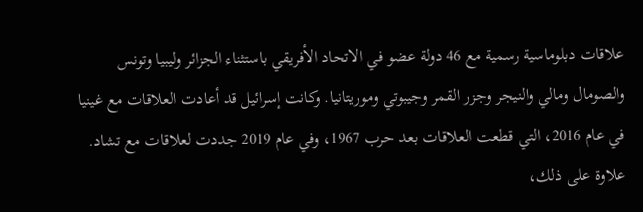علاقات دبلوماسية رسمية مع 46 دولة عضو في الاتحاد الأفريقي باستثناء الجزائر وليبيا وتونس والصومال ومالي والنيجر وجزر القمر وجيبوتي وموريتانيا. وكانت إسرائيل قد أعادت العلاقات مع غينيا في عام 2016، التي قطعت العلاقات بعد حرب 1967، وفي عام 2019 جددت لعلاقات مع تشاد. علاوة على ذلك،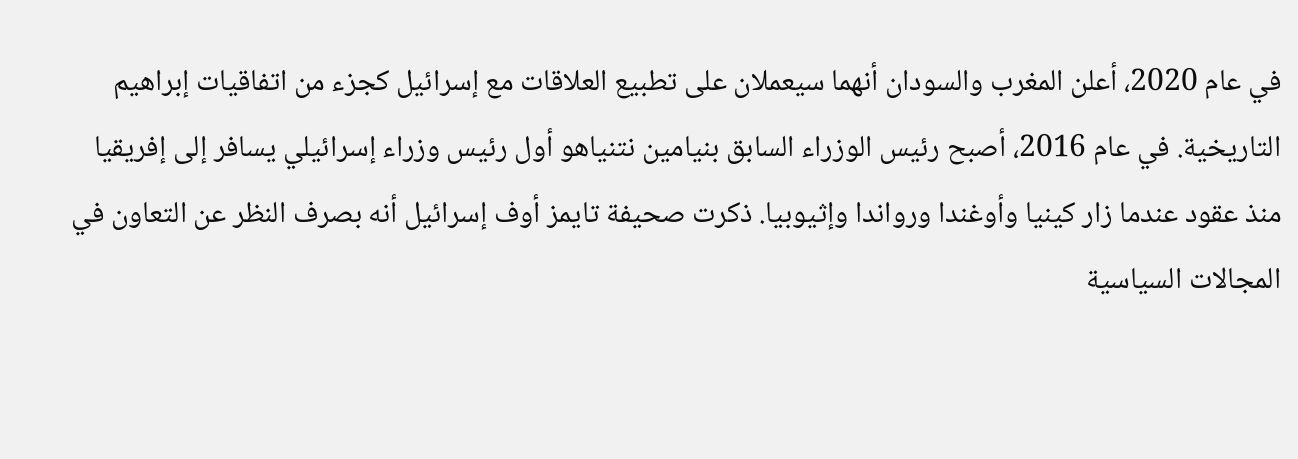في عام 2020، أعلن المغرب والسودان أنهما سيعملان على تطبيع العلاقات مع إسرائيل كجزء من اتفاقيات إبراهيم التاريخية. في عام 2016، أصبح رئيس الوزراء السابق بنيامين نتنياهو أول رئيس وزراء إسرائيلي يسافر إلى إفريقيا منذ عقود عندما زار كينيا وأوغندا ورواندا وإثيوبيا. ذكرت صحيفة تايمز أوف إسرائيل أنه بصرف النظر عن التعاون في المجالات السياسية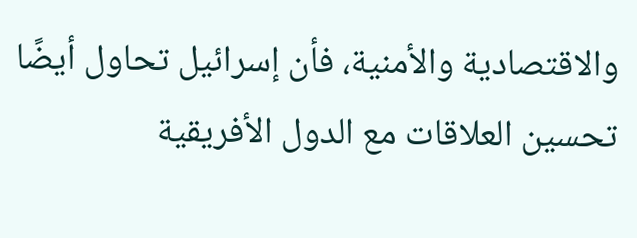والاقتصادية والأمنية، فأن إسرائيل تحاول أيضًا تحسين العلاقات مع الدول الأفريقية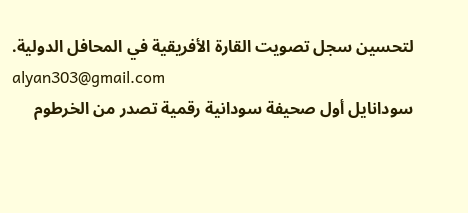لتحسين سجل تصويت القارة الأفريقية في المحافل الدولية.
alyan303@gmail.com
سودانايل أول صحيفة سودانية رقمية تصدر من الخرطوم